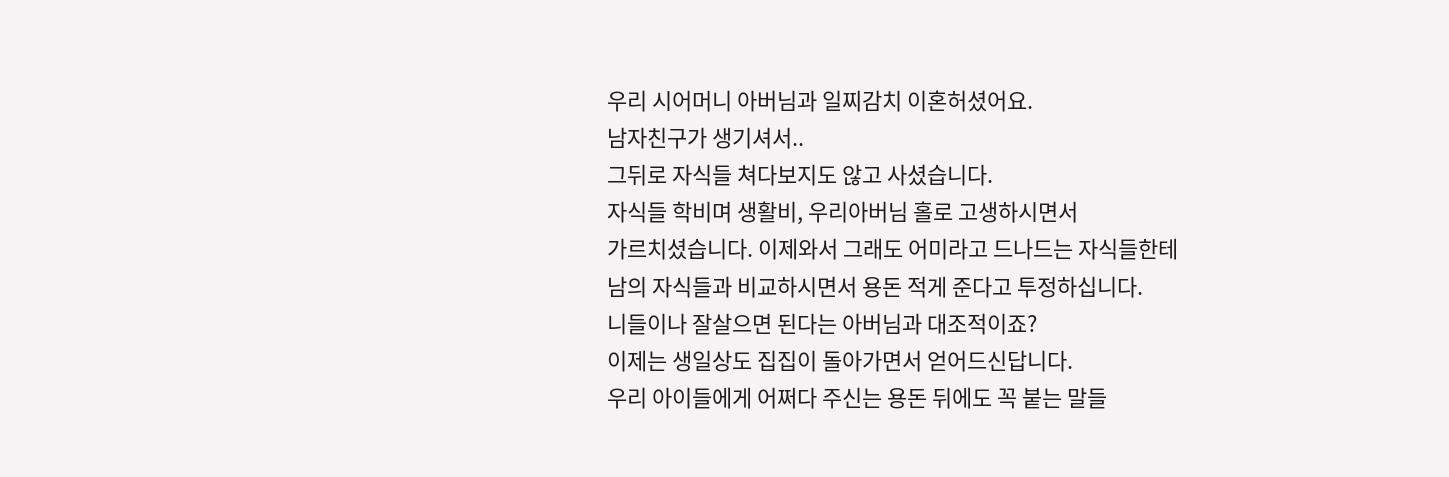우리 시어머니 아버님과 일찌감치 이혼허셨어요.
남자친구가 생기셔서..
그뒤로 자식들 쳐다보지도 않고 사셨습니다.
자식들 학비며 생활비, 우리아버님 홀로 고생하시면서
가르치셨습니다. 이제와서 그래도 어미라고 드나드는 자식들한테
남의 자식들과 비교하시면서 용돈 적게 준다고 투정하십니다.
니들이나 잘살으면 된다는 아버님과 대조적이죠?
이제는 생일상도 집집이 돌아가면서 얻어드신답니다.
우리 아이들에게 어쩌다 주신는 용돈 뒤에도 꼭 붙는 말들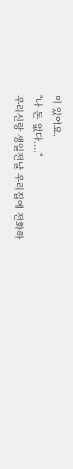이 있어요.
"나 돈 없다...."
우리신랑 생일전날 우리집에 전화하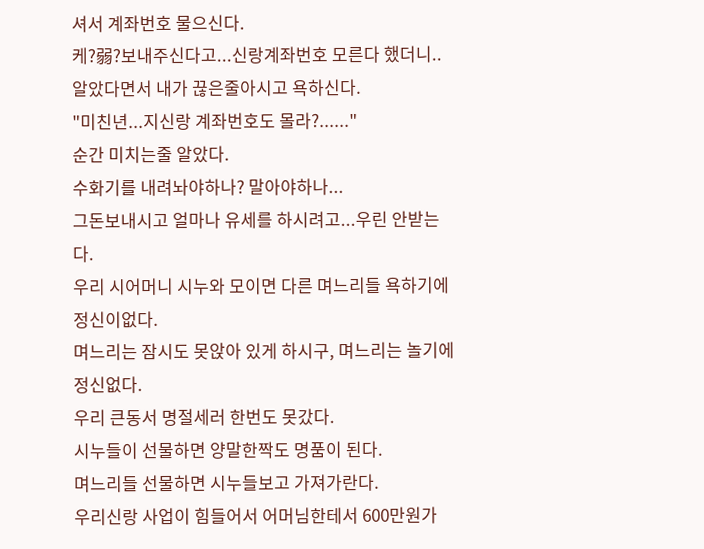셔서 계좌번호 물으신다.
케?弱?보내주신다고...신랑계좌번호 모른다 했더니..
알았다면서 내가 끊은줄아시고 욕하신다.
"미친년...지신랑 계좌번호도 몰라?......"
순간 미치는줄 알았다.
수화기를 내려놔야하나? 말아야하나...
그돈보내시고 얼마나 유세를 하시려고...우린 안받는다.
우리 시어머니 시누와 모이면 다른 며느리들 욕하기에 정신이없다.
며느리는 잠시도 못앉아 있게 하시구, 며느리는 놀기에 정신없다.
우리 큰동서 명절세러 한번도 못갔다.
시누들이 선물하면 양말한짝도 명품이 된다.
며느리들 선물하면 시누들보고 가져가란다.
우리신랑 사업이 힘들어서 어머님한테서 600만원가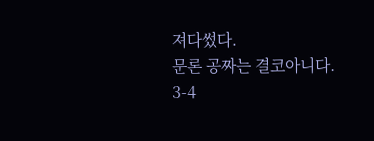져다썼다.
문론 공짜는 결코아니다.
3-4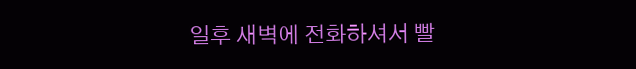일후 새벽에 전화하셔서 빨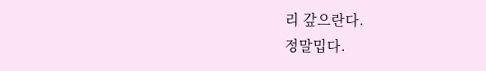리 갚으란다.
정말밉다.